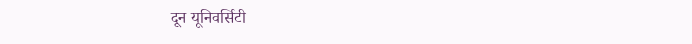दून यूनिवर्सिटी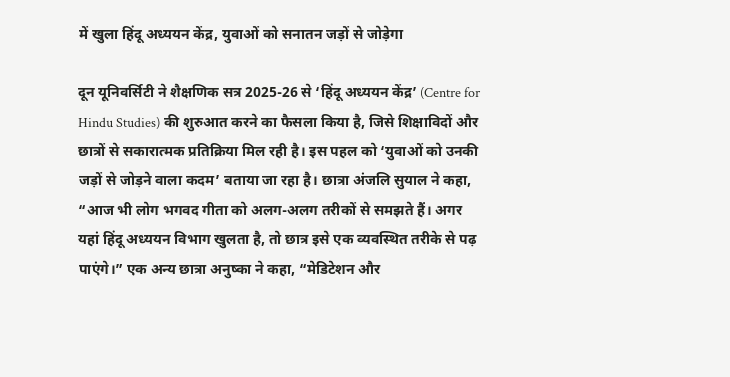में खुला हिंदू अध्ययन केंद्र, युवाओं को सनातन जड़ों से जोड़ेगा

दून यूनिवर्सिटी ने शैक्षणिक सत्र 2025-26 से ‘हिंदू अध्ययन केंद्र’ (Centre for Hindu Studies) की शुरुआत करने का फैसला किया है, जिसे शिक्षाविदों और छात्रों से सकारात्मक प्रतिक्रिया मिल रही है। इस पहल को ‘युवाओं को उनकी जड़ों से जोड़ने वाला कदम’ बताया जा रहा है। छात्रा अंजलि सुयाल ने कहा, “आज भी लोग भगवद गीता को अलग-अलग तरीकों से समझते हैं। अगर यहां हिंदू अध्ययन विभाग खुलता है, तो छात्र इसे एक व्यवस्थित तरीके से पढ़ पाएंगे।” एक अन्य छात्रा अनुष्का ने कहा, “मेडिटेशन और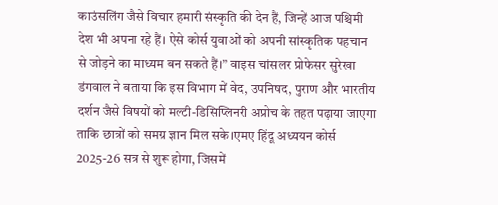काउंसलिंग जैसे विचार हमारी संस्कृति की देन हैं, जिन्हें आज पश्चिमी देश भी अपना रहे हैं। ऐसे कोर्स युवाओं को अपनी सांस्कृतिक पहचान से जोड़ने का माध्यम बन सकते हैं।” वाइस चांसलर प्रोफेसर सुरेखा डंगवाल ने बताया कि इस विभाग में वेद, उपनिषद, पुराण और भारतीय दर्शन जैसे विषयों को मल्टी-डिसिप्लिनरी अप्रोच के तहत पढ़ाया जाएगा ताकि छात्रों को समग्र ज्ञान मिल सके।एमए हिंदू अध्ययन कोर्स 2025-26 सत्र से शुरू होगा, जिसमें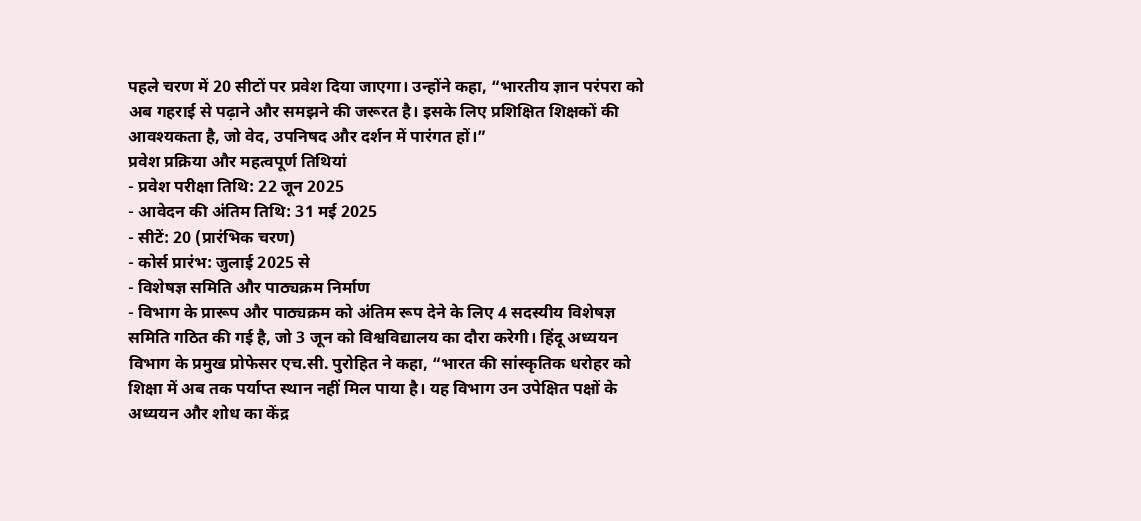पहले चरण में 20 सीटों पर प्रवेश दिया जाएगा। उन्होंने कहा, “भारतीय ज्ञान परंपरा को अब गहराई से पढ़ाने और समझने की जरूरत है। इसके लिए प्रशिक्षित शिक्षकों की आवश्यकता है, जो वेद, उपनिषद और दर्शन में पारंगत हों।”
प्रवेश प्रक्रिया और महत्वपूर्ण तिथियां
- प्रवेश परीक्षा तिथि: 22 जून 2025
- आवेदन की अंतिम तिथि: 31 मई 2025
- सीटें: 20 (प्रारंभिक चरण)
- कोर्स प्रारंभ: जुलाई 2025 से
- विशेषज्ञ समिति और पाठ्यक्रम निर्माण
- विभाग के प्रारूप और पाठ्यक्रम को अंतिम रूप देने के लिए 4 सदस्यीय विशेषज्ञ समिति गठित की गई है, जो 3 जून को विश्वविद्यालय का दौरा करेगी। हिंदू अध्ययन विभाग के प्रमुख प्रोफेसर एच.सी. पुरोहित ने कहा, “भारत की सांस्कृतिक धरोहर को शिक्षा में अब तक पर्याप्त स्थान नहीं मिल पाया है। यह विभाग उन उपेक्षित पक्षों के अध्ययन और शोध का केंद्र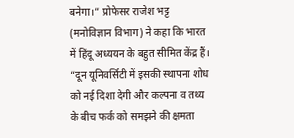बनेगा।” प्रोफेसर राजेश भट्ट (मनोविज्ञान विभाग) ने कहा कि भारत में हिंदू अध्ययन के बहुत सीमित केंद्र हैं। “दून यूनिवर्सिटी में इसकी स्थापना शोध को नई दिशा देगी और कल्पना व तथ्य के बीच फर्क को समझने की क्षमता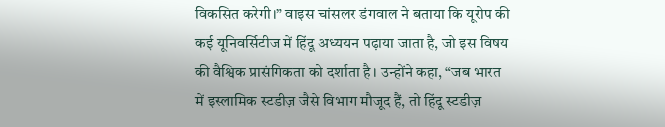विकसित करेगी।” वाइस चांसलर डंगवाल ने बताया कि यूरोप की कई यूनिवर्सिटीज में हिंदू अध्ययन पढ़ाया जाता है, जो इस विषय की वैश्विक प्रासंगिकता को दर्शाता है। उन्होंने कहा, “जब भारत में इस्लामिक स्टडीज़ जैसे विभाग मौजूद हैं, तो हिंदू स्टडीज़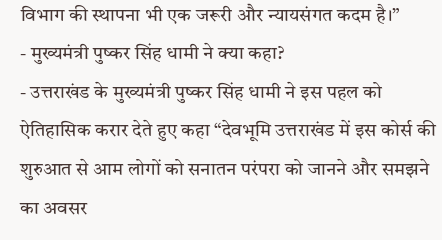विभाग की स्थापना भी एक जरूरी और न्यायसंगत कदम है।”
- मुख्यमंत्री पुष्कर सिंह धामी ने क्या कहा?
- उत्तराखंड के मुख्यमंत्री पुष्कर सिंह धामी ने इस पहल को ऐतिहासिक करार देते हुए कहा “देवभूमि उत्तराखंड में इस कोर्स की शुरुआत से आम लोगों को सनातन परंपरा को जानने और समझने का अवसर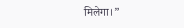मिलेगा।”